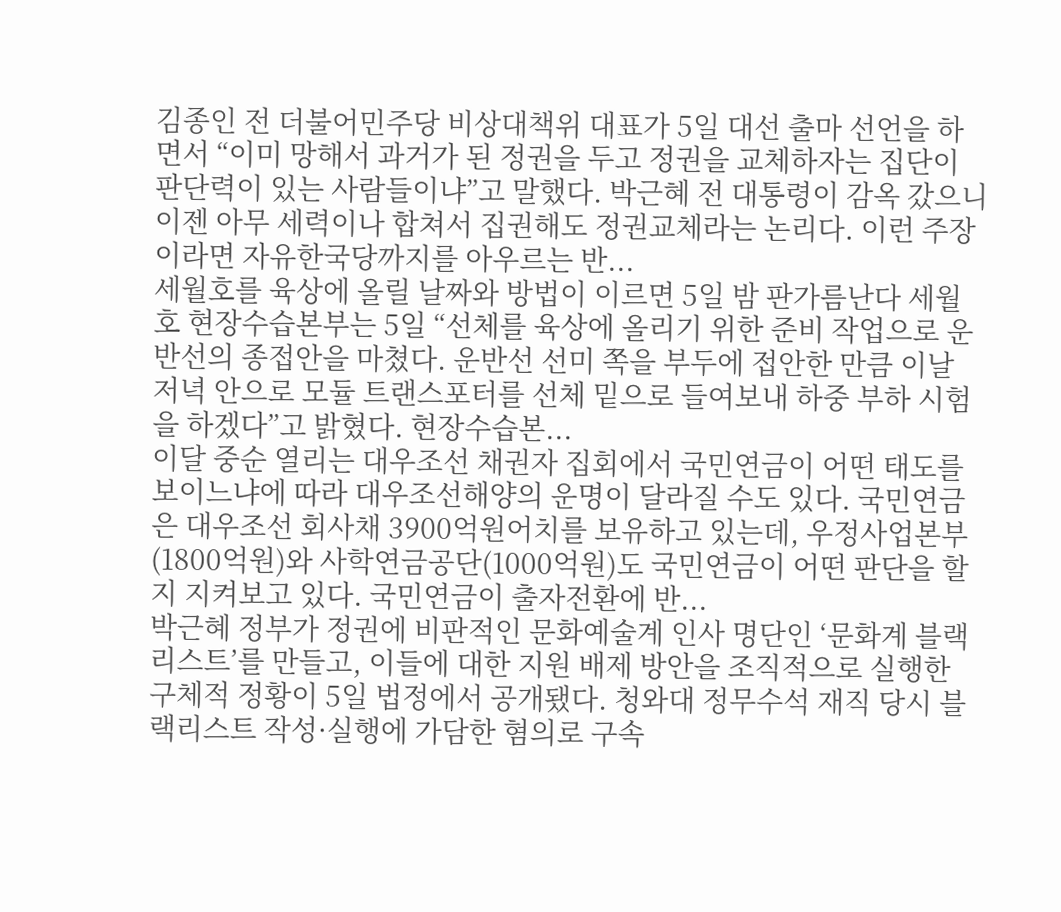김종인 전 더불어민주당 비상대책위 대표가 5일 대선 출마 선언을 하면서 “이미 망해서 과거가 된 정권을 두고 정권을 교체하자는 집단이 판단력이 있는 사람들이냐”고 말했다. 박근혜 전 대통령이 감옥 갔으니 이젠 아무 세력이나 합쳐서 집권해도 정권교체라는 논리다. 이런 주장이라면 자유한국당까지를 아우르는 반...
세월호를 육상에 올릴 날짜와 방법이 이르면 5일 밤 판가름난다 세월호 현장수습본부는 5일 “선체를 육상에 올리기 위한 준비 작업으로 운반선의 종접안을 마쳤다. 운반선 선미 쪽을 부두에 접안한 만큼 이날 저녁 안으로 모듈 트랜스포터를 선체 밑으로 들여보내 하중 부하 시험을 하겠다”고 밝혔다. 현장수습본...
이달 중순 열리는 대우조선 채권자 집회에서 국민연금이 어떤 태도를 보이느냐에 따라 대우조선해양의 운명이 달라질 수도 있다. 국민연금은 대우조선 회사채 3900억원어치를 보유하고 있는데, 우정사업본부(1800억원)와 사학연금공단(1000억원)도 국민연금이 어떤 판단을 할지 지켜보고 있다. 국민연금이 출자전환에 반...
박근혜 정부가 정권에 비판적인 문화예술계 인사 명단인 ‘문화계 블랙리스트’를 만들고, 이들에 대한 지원 배제 방안을 조직적으로 실행한 구체적 정황이 5일 법정에서 공개됐다. 청와대 정무수석 재직 당시 블랙리스트 작성·실행에 가담한 혐의로 구속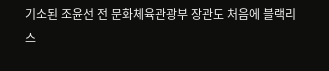기소된 조윤선 전 문화체육관광부 장관도 처음에 블랙리스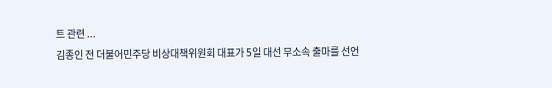트 관련 ...
김종인 전 더불어민주당 비상대책위원회 대표가 5일 대선 무소속 출마를 선언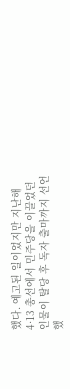했다. 예고된 일이었지만 지난해 4·13 총선에서 민주당을 이끌었던 인물이 탈당 후 독자 출마까지 선언했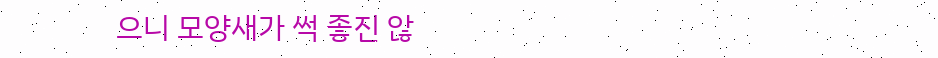으니 모양새가 썩 좋진 않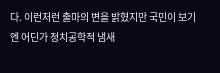다. 이런저런 출마의 변을 밝혔지만 국민이 보기엔 어딘가 정치공학적 냄새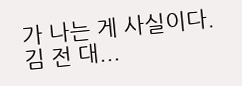가 나는 게 사실이다. 김 전 대...